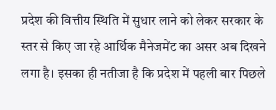प्रदेश की वित्तीय स्थिति में सुधार लाने को लेकर सरकार के स्तर से किए जा रहे आर्थिक मैनेजमेंट का असर अब दिखने लगा है। इसका ही नतीजा है कि प्रदेश में पहली बार पिछले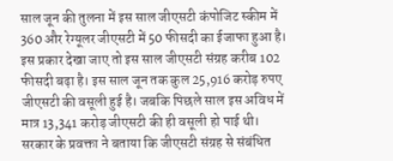साल जून की तुलना में इस साल जीएसटी कंपोजिट स्कीम में 360 और रेग्यूलर जीएसटी में 50 फीसदी का ईजाफा हुआ है। इस प्रकार देखा जाए तो इस साल जीएसटी संग्रह करीब 102 फीसदी बढ़ा है। इस साल जून तक कुल 25,916 करोड़ रुपए जीएसटी की वसूली हुई है। जबकि पिछले साल इस अविध में मात्र 13,341 करोड़ जीएसटी की ही वसूली हो पाई थी।
सरकार के प्रवक्ता ने बताया कि जीएसटी संग्रह से संबंधित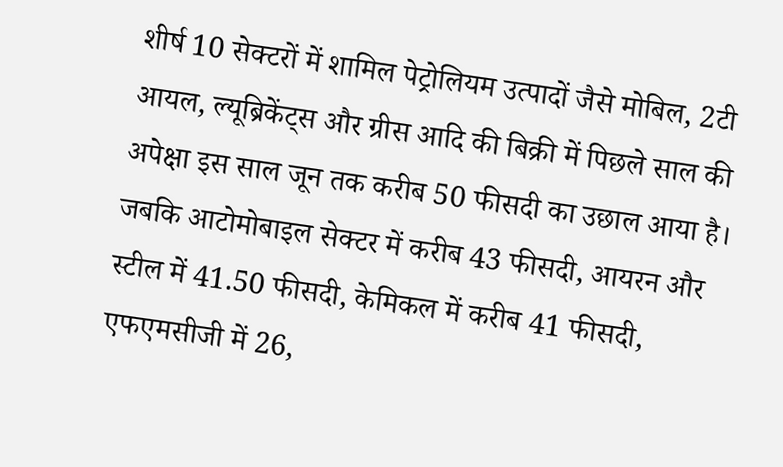शीर्ष 10 सेक्टरों में शामिल पेट्रोलियम उत्पादों जैसे मोबिल, 2टी आयल, ल्यूब्रिकेंट्स और ग्रीस आदि की बिक्री में पिछले साल की अपेक्षा इस साल जून तक करीब 50 फीसदी का उछाल आया है। जबकि आटोमोबाइल सेक्टर में करीब 43 फीसदी, आयरन और स्टील में 41.50 फीसदी, केमिकल में करीब 41 फीसदी, एफएमसीजी में 26,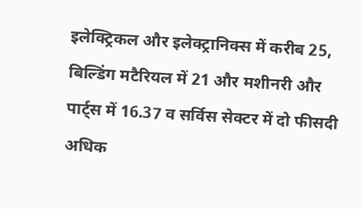इलेक्ट्रिकल और इलेक्ट्रानिक्स में करीब 25, बिल्डिंग मटैरियल में 21 और मशीनरी और पार्ट्स में 16.37 व सर्विस सेक्टर में दो फीसदी अधिक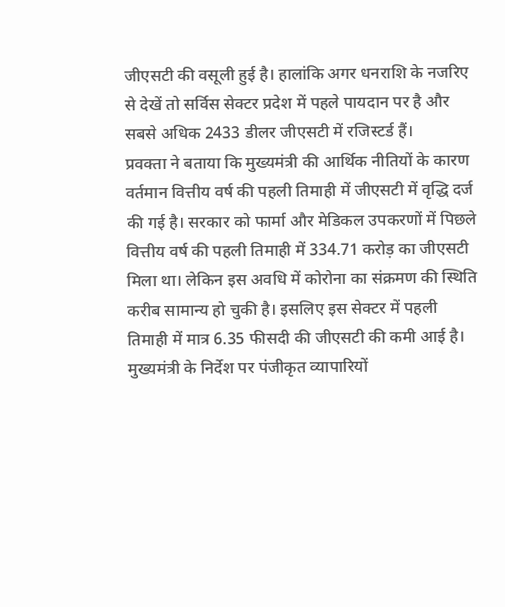जीएसटी की वसूली हुई है। हालांकि अगर धनराशि के नजरिए से देखें तो सर्विस सेक्टर प्रदेश में पहले पायदान पर है और सबसे अधिक 2433 डीलर जीएसटी में रजिस्टर्ड हैं।
प्रवक्ता ने बताया कि मुख्यमंत्री की आर्थिक नीतियों के कारण वर्तमान वित्तीय वर्ष की पहली तिमाही में जीएसटी में वृद्धि दर्ज की गई है। सरकार को फार्मा और मेडिकल उपकरणों में पिछले वित्तीय वर्ष की पहली तिमाही में 334.71 करोड़ का जीएसटी मिला था। लेकिन इस अवधि में कोरोना का संक्रमण की स्थिति करीब सामान्य हो चुकी है। इसलिए इस सेक्टर में पहली तिमाही में मात्र 6.35 फीसदी की जीएसटी की कमी आई है।
मुख्यमंत्री के निर्देश पर पंजीकृत व्यापारियों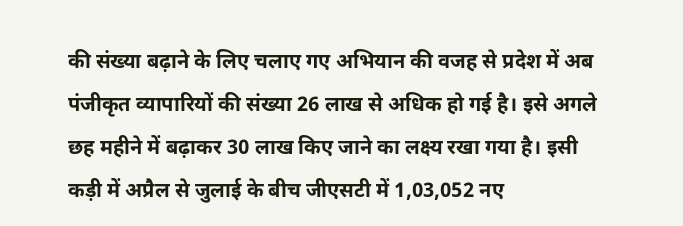की संख्या बढ़ाने के लिए चलाए गए अभियान की वजह से प्रदेश में अब पंजीकृत व्यापारियों की संख्या 26 लाख से अधिक हो गई है। इसे अगले छह महीने में बढ़ाकर 30 लाख किए जाने का लक्ष्य रखा गया है। इसी कड़ी में अप्रैल से जुलाई के बीच जीएसटी में 1,03,052 नए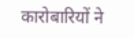कारोबारियों ने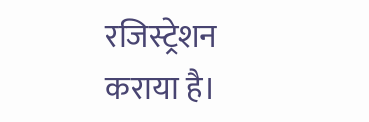रजिस्ट्रेशन कराया है।